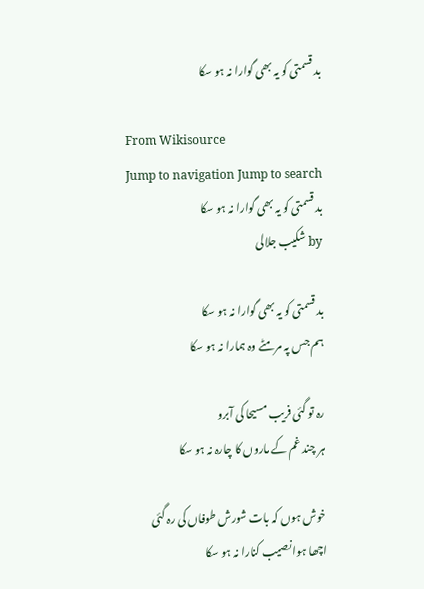بد قسمتی کو یہ بھی گوارا نہ ہو سکا

From Wikisource
Jump to navigation Jump to search
بد قسمتی کو یہ بھی گوارا نہ ہو سکا
by شکیب جلالی

بد قسمتی کو یہ بھی گوارا نہ ہو سکا
ہم جس پہ مر مٹے وہ ہمارا نہ ہو سکا

رہ تو گئی فریب مسیحا کی آبرو
ہر چند غم کے ماروں کا چارہ نہ ہو سکا

خوش ہوں کہ بات شورش طوفاں کی رہ گئی
اچھا ہوا نصیب کنارا نہ ہو سکا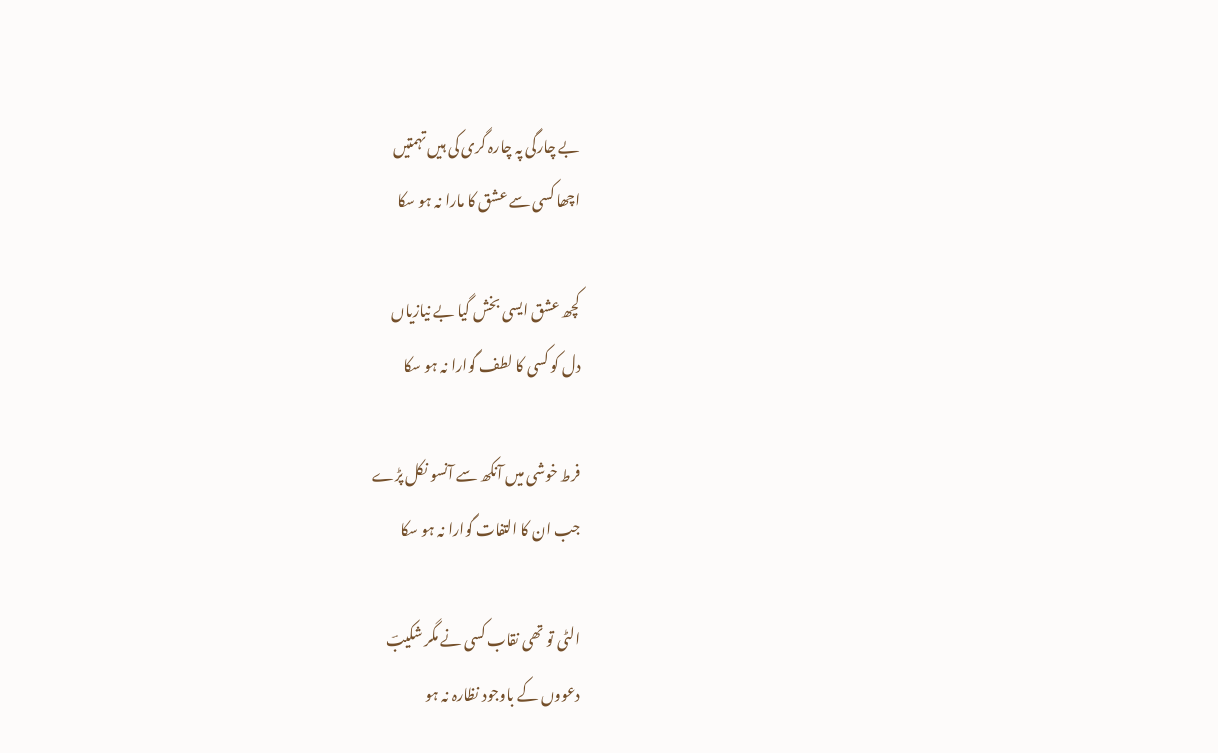بے چارگی پہ چارہ گری کی ہیں تہمتیں
اچھا کسی سے عشق کا مارا نہ ہو سکا

کچھ عشق ایسی بخش گیا بے نیازیاں
دل کو کسی کا لطف گوارا نہ ہو سکا

فرط خوشی میں آنکھ سے آنسو نکل پڑے
جب ان کا التفات گوارا نہ ہو سکا

الٹی تو تھی نقاب کسی نے مگر شکیبؔ
دعووں کے باوجود نظارہ نہ ہو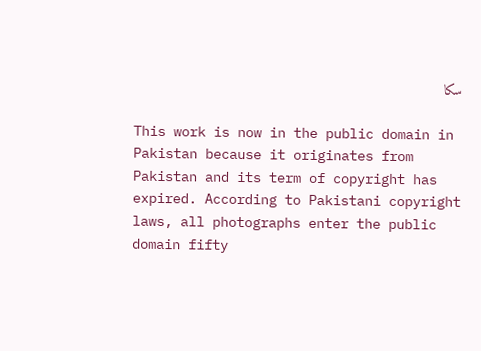سکا

This work is now in the public domain in Pakistan because it originates from Pakistan and its term of copyright has expired. According to Pakistani copyright laws, all photographs enter the public domain fifty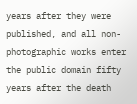years after they were published, and all non-photographic works enter the public domain fifty years after the death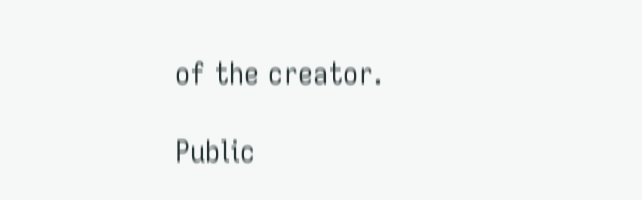of the creator.

Public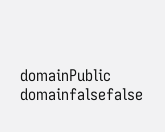domainPublic domainfalsefalse